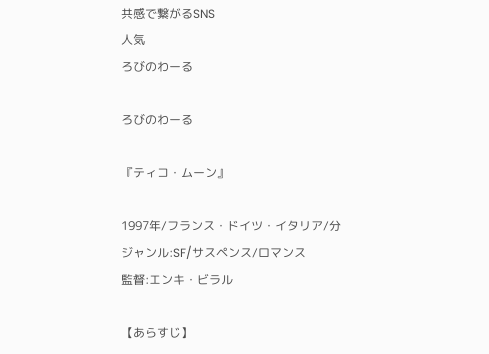共感で繋がるSNS
人気
ろびのわーる

ろびのわーる

『ティコ・ムーン』

1997年/フランス・ドイツ・イタリア/分
ジャンル:SF/サスペンス/ロマンス
監督:エンキ・ビラル

【あらすじ】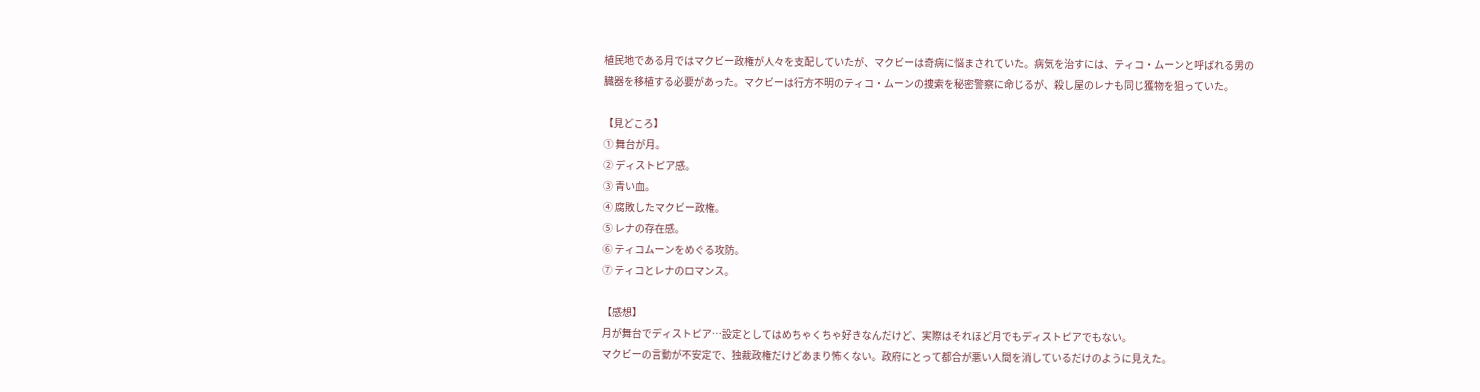植民地である月ではマクビー政権が人々を支配していたが、マクビーは奇病に悩まされていた。病気を治すには、ティコ・ムーンと呼ばれる男の臓器を移植する必要があった。マクビーは行方不明のティコ・ムーンの捜索を秘密警察に命じるが、殺し屋のレナも同じ獲物を狙っていた。

【見どころ】
① 舞台が月。
② ディストピア感。
③ 青い血。
④ 腐敗したマクビー政権。
⑤ レナの存在感。
⑥ ティコムーンをめぐる攻防。
⑦ ティコとレナのロマンス。

【感想】
月が舞台でディストピア…設定としてはめちゃくちゃ好きなんだけど、実際はそれほど月でもディストピアでもない。
マクビーの言動が不安定で、独裁政権だけどあまり怖くない。政府にとって都合が悪い人間を消しているだけのように見えた。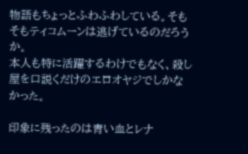物語もちょっとふわふわしている。そもそもティコムーンは逃げているのだろうか。
本人も特に活躍するわけでもなく、殺し屋を口説くだけのエロオヤジでしかなかった。

印象に残ったのは青い血とレナ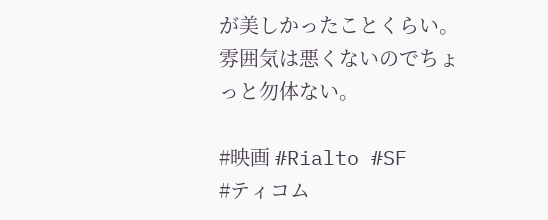が美しかったことくらい。雰囲気は悪くないのでちょっと勿体ない。

#映画 #Rialto #SF
#ティコム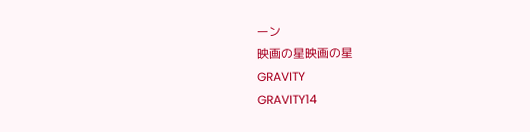ーン
映画の星映画の星
GRAVITY
GRAVITY14